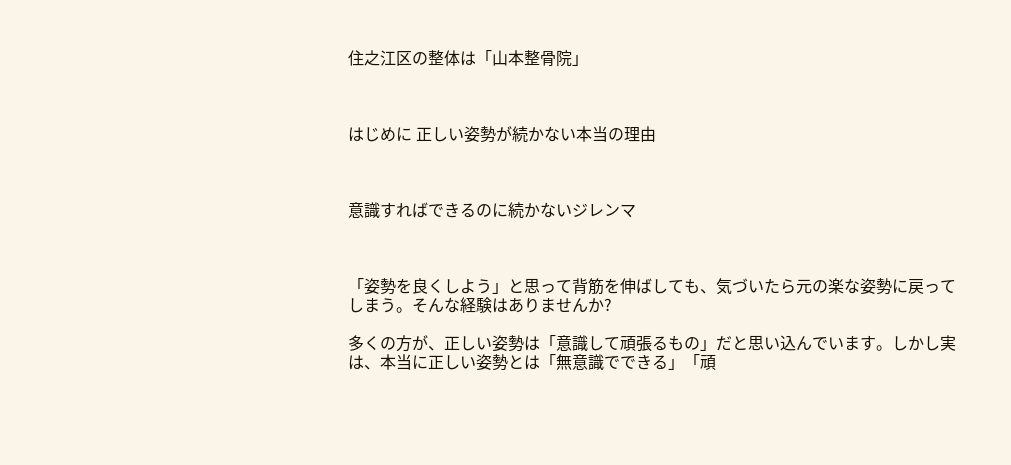住之江区の整体は「山本整骨院」



はじめに 正しい姿勢が続かない本当の理由



意識すればできるのに続かないジレンマ



「姿勢を良くしよう」と思って背筋を伸ばしても、気づいたら元の楽な姿勢に戻ってしまう。そんな経験はありませんか?

多くの方が、正しい姿勢は「意識して頑張るもの」だと思い込んでいます。しかし実は、本当に正しい姿勢とは「無意識でできる」「頑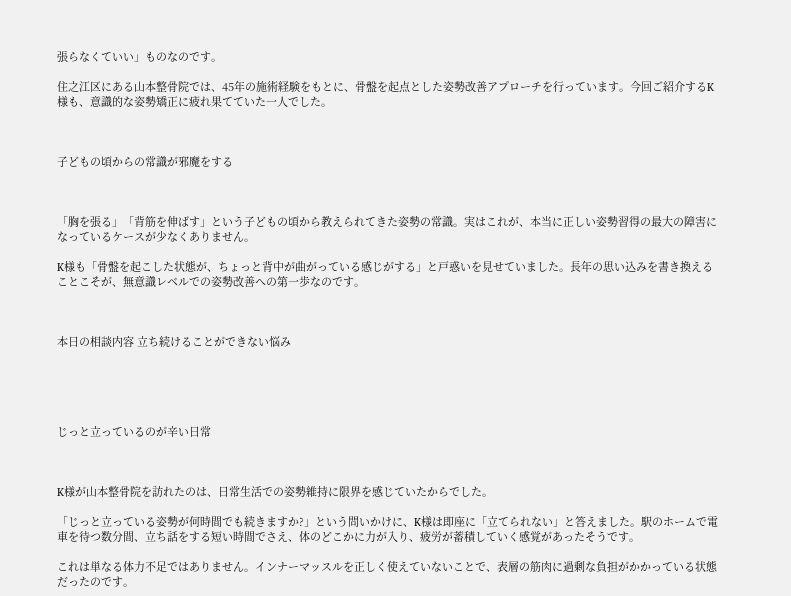張らなくていい」ものなのです。

住之江区にある山本整骨院では、45年の施術経験をもとに、骨盤を起点とした姿勢改善アプローチを行っています。今回ご紹介するK様も、意識的な姿勢矯正に疲れ果てていた一人でした。



子どもの頃からの常識が邪魔をする



「胸を張る」「背筋を伸ばす」という子どもの頃から教えられてきた姿勢の常識。実はこれが、本当に正しい姿勢習得の最大の障害になっているケースが少なくありません。

K様も「骨盤を起こした状態が、ちょっと背中が曲がっている感じがする」と戸惑いを見せていました。長年の思い込みを書き換えることこそが、無意識レベルでの姿勢改善への第一歩なのです。



本日の相談内容 立ち続けることができない悩み





じっと立っているのが辛い日常



K様が山本整骨院を訪れたのは、日常生活での姿勢維持に限界を感じていたからでした。

「じっと立っている姿勢が何時間でも続きますか?」という問いかけに、K様は即座に「立てられない」と答えました。駅のホームで電車を待つ数分間、立ち話をする短い時間でさえ、体のどこかに力が入り、疲労が蓄積していく感覚があったそうです。

これは単なる体力不足ではありません。インナーマッスルを正しく使えていないことで、表層の筋肉に過剰な負担がかかっている状態だったのです。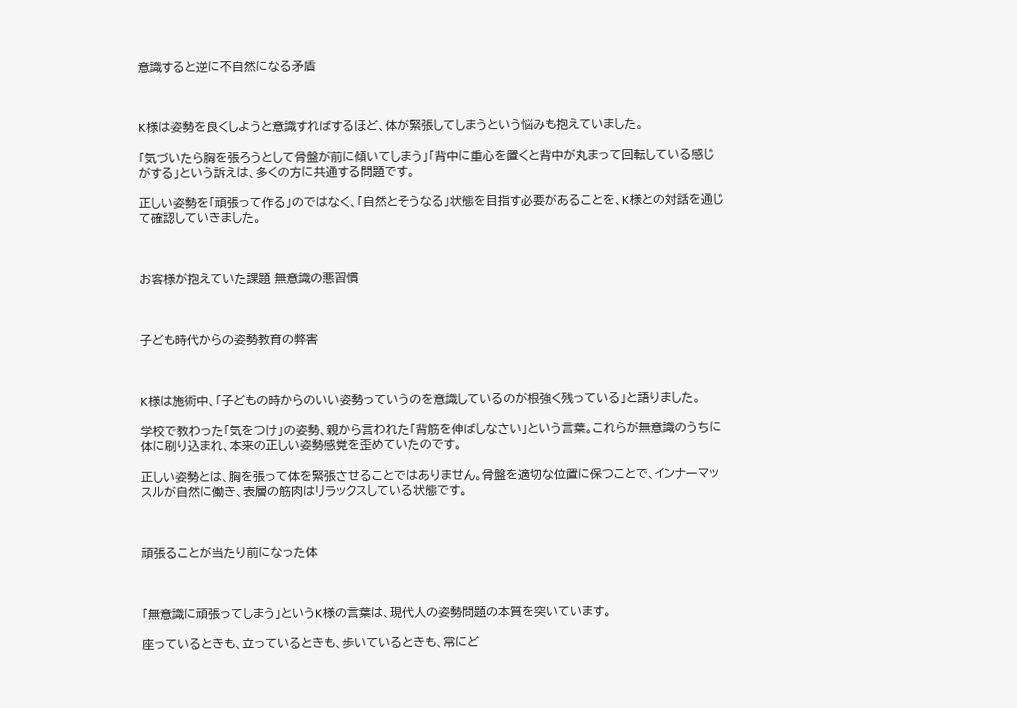意識すると逆に不自然になる矛盾



K様は姿勢を良くしようと意識すればするほど、体が緊張してしまうという悩みも抱えていました。

「気づいたら胸を張ろうとして骨盤が前に傾いてしまう」「背中に重心を置くと背中が丸まって回転している感じがする」という訴えは、多くの方に共通する問題です。

正しい姿勢を「頑張って作る」のではなく、「自然とそうなる」状態を目指す必要があることを、K様との対話を通じて確認していきました。



お客様が抱えていた課題 無意識の悪習慣



子ども時代からの姿勢教育の弊害



K様は施術中、「子どもの時からのいい姿勢っていうのを意識しているのが根強く残っている」と語りました。

学校で教わった「気をつけ」の姿勢、親から言われた「背筋を伸ばしなさい」という言葉。これらが無意識のうちに体に刷り込まれ、本来の正しい姿勢感覚を歪めていたのです。

正しい姿勢とは、胸を張って体を緊張させることではありません。骨盤を適切な位置に保つことで、インナーマッスルが自然に働き、表層の筋肉はリラックスしている状態です。



頑張ることが当たり前になった体



「無意識に頑張ってしまう」というK様の言葉は、現代人の姿勢問題の本質を突いています。

座っているときも、立っているときも、歩いているときも、常にど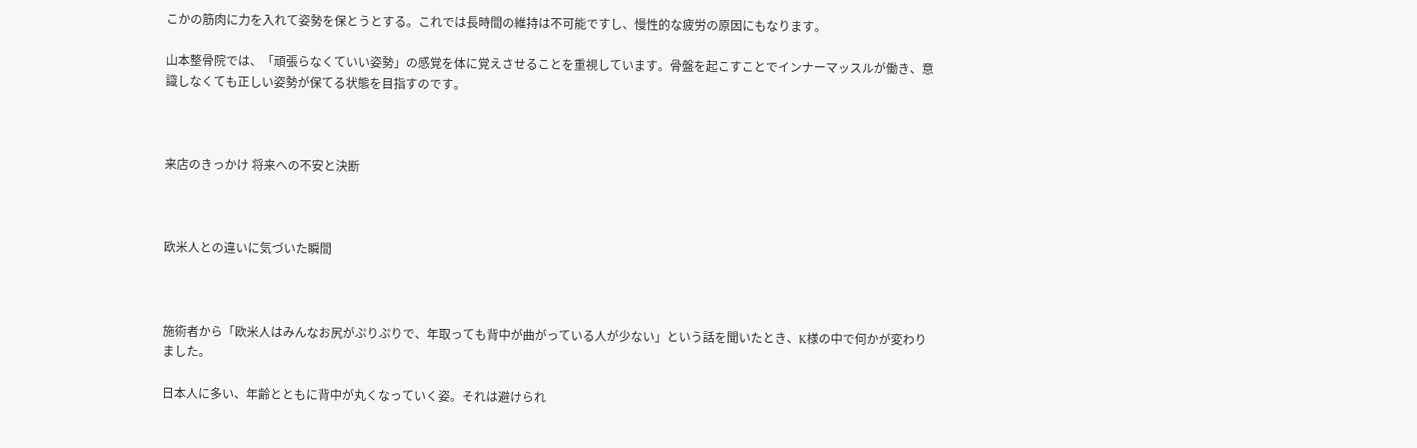こかの筋肉に力を入れて姿勢を保とうとする。これでは長時間の維持は不可能ですし、慢性的な疲労の原因にもなります。

山本整骨院では、「頑張らなくていい姿勢」の感覚を体に覚えさせることを重視しています。骨盤を起こすことでインナーマッスルが働き、意識しなくても正しい姿勢が保てる状態を目指すのです。



来店のきっかけ 将来への不安と決断



欧米人との違いに気づいた瞬間



施術者から「欧米人はみんなお尻がぷりぷりで、年取っても背中が曲がっている人が少ない」という話を聞いたとき、K様の中で何かが変わりました。

日本人に多い、年齢とともに背中が丸くなっていく姿。それは避けられ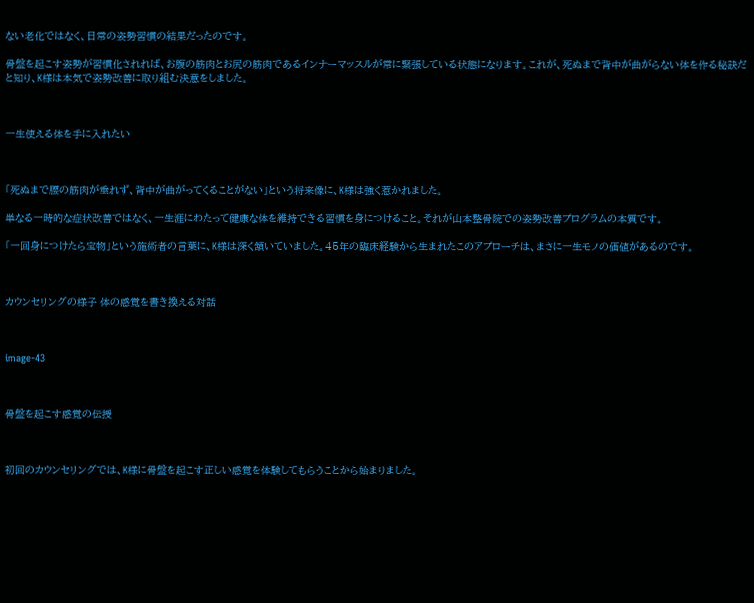ない老化ではなく、日常の姿勢習慣の結果だったのです。

骨盤を起こす姿勢が習慣化されれば、お腹の筋肉とお尻の筋肉であるインナーマッスルが常に緊張している状態になります。これが、死ぬまで背中が曲がらない体を作る秘訣だと知り、K様は本気で姿勢改善に取り組む決意をしました。



一生使える体を手に入れたい



「死ぬまで腰の筋肉が垂れず、背中が曲がってくることがない」という将来像に、K様は強く惹かれました。

単なる一時的な症状改善ではなく、一生涯にわたって健康な体を維持できる習慣を身につけること。それが山本整骨院での姿勢改善プログラムの本質です。

「一回身につけたら宝物」という施術者の言葉に、K様は深く頷いていました。45年の臨床経験から生まれたこのアプローチは、まさに一生モノの価値があるのです。



カウンセリングの様子 体の感覚を書き換える対話



image-43



骨盤を起こす感覚の伝授



初回のカウンセリングでは、K様に骨盤を起こす正しい感覚を体験してもらうことから始まりました。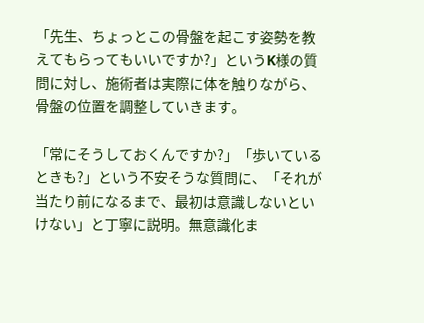「先生、ちょっとこの骨盤を起こす姿勢を教えてもらってもいいですか?」というK様の質問に対し、施術者は実際に体を触りながら、骨盤の位置を調整していきます。

「常にそうしておくんですか?」「歩いているときも?」という不安そうな質問に、「それが当たり前になるまで、最初は意識しないといけない」と丁寧に説明。無意識化ま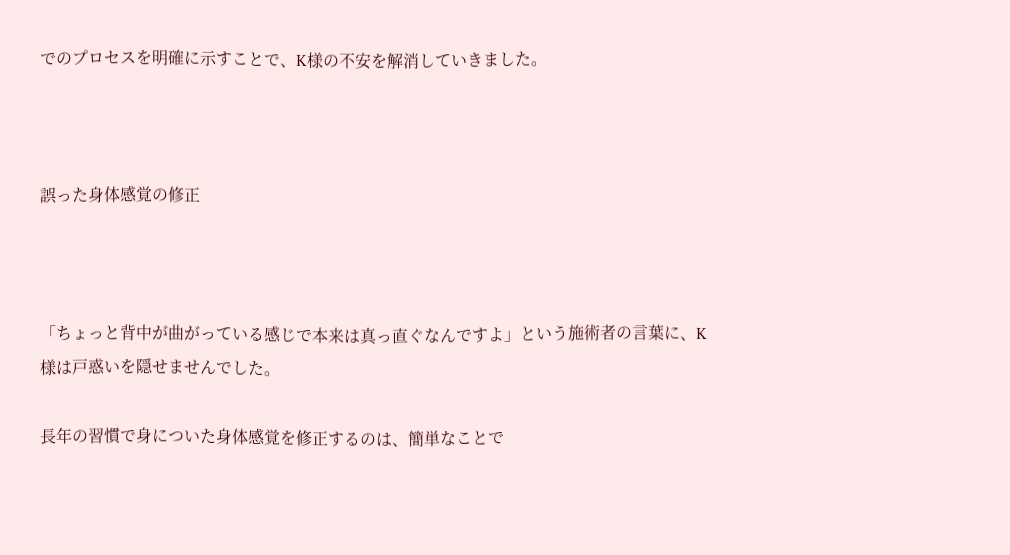でのプロセスを明確に示すことで、K様の不安を解消していきました。



誤った身体感覚の修正



「ちょっと背中が曲がっている感じで本来は真っ直ぐなんですよ」という施術者の言葉に、K様は戸惑いを隠せませんでした。

長年の習慣で身についた身体感覚を修正するのは、簡単なことで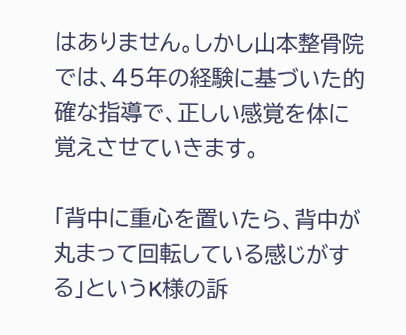はありません。しかし山本整骨院では、45年の経験に基づいた的確な指導で、正しい感覚を体に覚えさせていきます。

「背中に重心を置いたら、背中が丸まって回転している感じがする」というK様の訴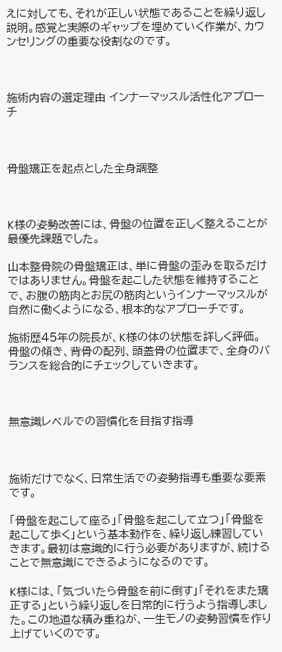えに対しても、それが正しい状態であることを繰り返し説明。感覚と実際のギャップを埋めていく作業が、カウンセリングの重要な役割なのです。



施術内容の選定理由 インナーマッスル活性化アプローチ



骨盤矯正を起点とした全身調整



K様の姿勢改善には、骨盤の位置を正しく整えることが最優先課題でした。

山本整骨院の骨盤矯正は、単に骨盤の歪みを取るだけではありません。骨盤を起こした状態を維持することで、お腹の筋肉とお尻の筋肉というインナーマッスルが自然に働くようになる、根本的なアプローチです。

施術歴45年の院長が、K様の体の状態を詳しく評価。骨盤の傾き、背骨の配列、頭蓋骨の位置まで、全身のバランスを総合的にチェックしていきます。



無意識レベルでの習慣化を目指す指導



施術だけでなく、日常生活での姿勢指導も重要な要素です。

「骨盤を起こして座る」「骨盤を起こして立つ」「骨盤を起こして歩く」という基本動作を、繰り返し練習していきます。最初は意識的に行う必要がありますが、続けることで無意識にできるようになるのです。

K様には、「気づいたら骨盤を前に倒す」「それをまた矯正する」という繰り返しを日常的に行うよう指導しました。この地道な積み重ねが、一生モノの姿勢習慣を作り上げていくのです。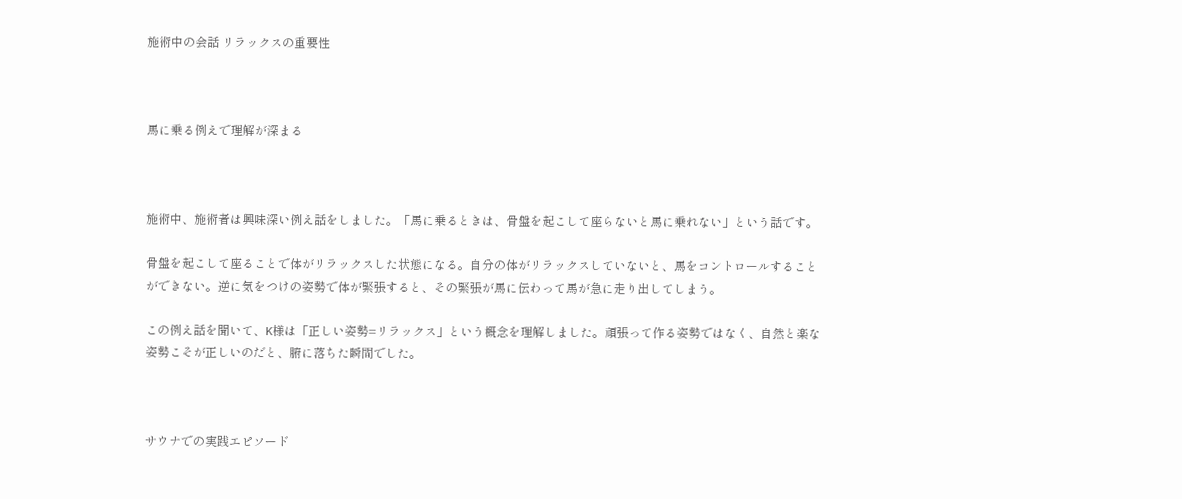施術中の会話 リラックスの重要性



馬に乗る例えで理解が深まる



施術中、施術者は興味深い例え話をしました。「馬に乗るときは、骨盤を起こして座らないと馬に乗れない」という話です。

骨盤を起こして座ることで体がリラックスした状態になる。自分の体がリラックスしていないと、馬をコントロールすることができない。逆に気をつけの姿勢で体が緊張すると、その緊張が馬に伝わって馬が急に走り出してしまう。

この例え話を聞いて、K様は「正しい姿勢=リラックス」という概念を理解しました。頑張って作る姿勢ではなく、自然と楽な姿勢こそが正しいのだと、腑に落ちた瞬間でした。



サウナでの実践エピソード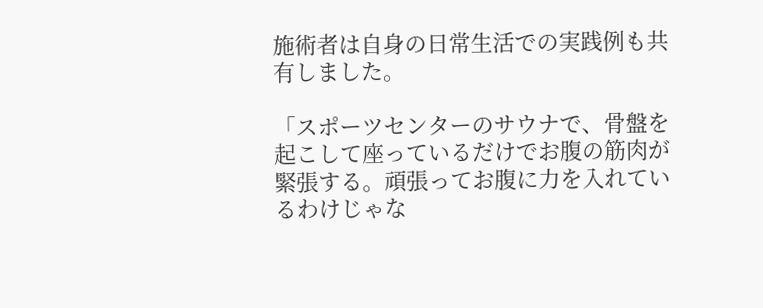施術者は自身の日常生活での実践例も共有しました。

「スポーツセンターのサウナで、骨盤を起こして座っているだけでお腹の筋肉が緊張する。頑張ってお腹に力を入れているわけじゃな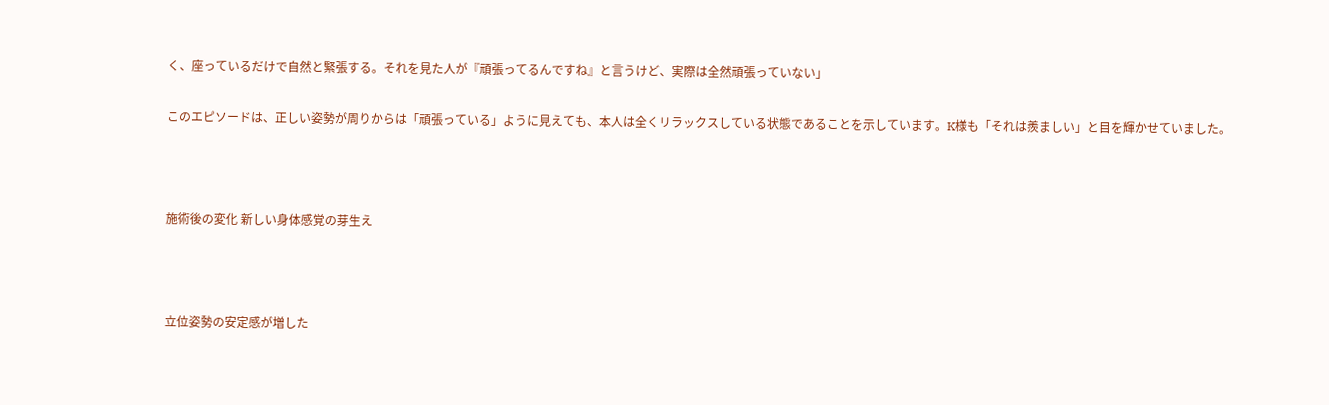く、座っているだけで自然と緊張する。それを見た人が『頑張ってるんですね』と言うけど、実際は全然頑張っていない」

このエピソードは、正しい姿勢が周りからは「頑張っている」ように見えても、本人は全くリラックスしている状態であることを示しています。K様も「それは羨ましい」と目を輝かせていました。



施術後の変化 新しい身体感覚の芽生え



立位姿勢の安定感が増した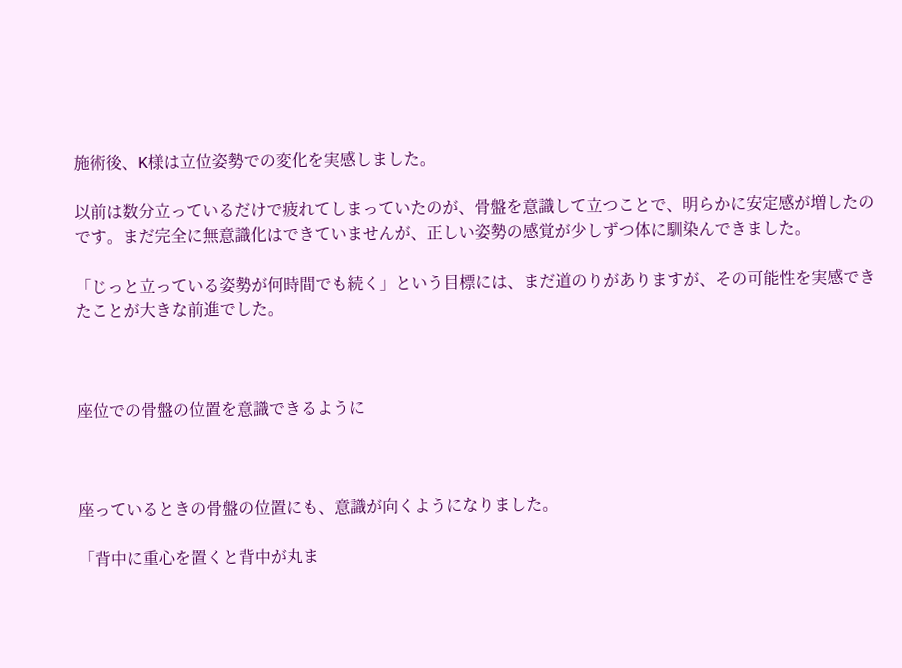施術後、K様は立位姿勢での変化を実感しました。

以前は数分立っているだけで疲れてしまっていたのが、骨盤を意識して立つことで、明らかに安定感が増したのです。まだ完全に無意識化はできていませんが、正しい姿勢の感覚が少しずつ体に馴染んできました。

「じっと立っている姿勢が何時間でも続く」という目標には、まだ道のりがありますが、その可能性を実感できたことが大きな前進でした。



座位での骨盤の位置を意識できるように



座っているときの骨盤の位置にも、意識が向くようになりました。

「背中に重心を置くと背中が丸ま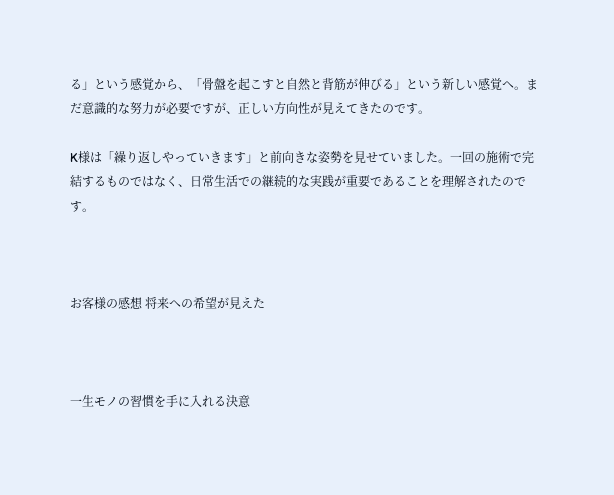る」という感覚から、「骨盤を起こすと自然と背筋が伸びる」という新しい感覚へ。まだ意識的な努力が必要ですが、正しい方向性が見えてきたのです。

K様は「繰り返しやっていきます」と前向きな姿勢を見せていました。一回の施術で完結するものではなく、日常生活での継続的な実践が重要であることを理解されたのです。



お客様の感想 将来への希望が見えた



一生モノの習慣を手に入れる決意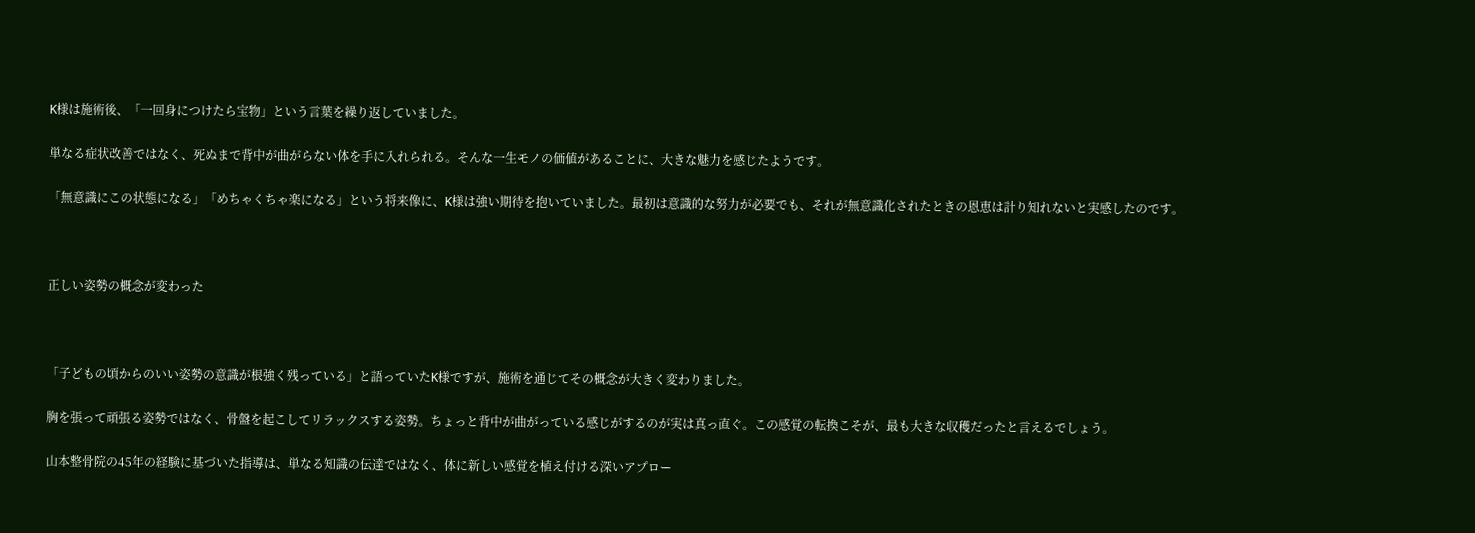K様は施術後、「一回身につけたら宝物」という言葉を繰り返していました。

単なる症状改善ではなく、死ぬまで背中が曲がらない体を手に入れられる。そんな一生モノの価値があることに、大きな魅力を感じたようです。

「無意識にこの状態になる」「めちゃくちゃ楽になる」という将来像に、K様は強い期待を抱いていました。最初は意識的な努力が必要でも、それが無意識化されたときの恩恵は計り知れないと実感したのです。



正しい姿勢の概念が変わった



「子どもの頃からのいい姿勢の意識が根強く残っている」と語っていたK様ですが、施術を通じてその概念が大きく変わりました。

胸を張って頑張る姿勢ではなく、骨盤を起こしてリラックスする姿勢。ちょっと背中が曲がっている感じがするのが実は真っ直ぐ。この感覚の転換こそが、最も大きな収穫だったと言えるでしょう。

山本整骨院の45年の経験に基づいた指導は、単なる知識の伝達ではなく、体に新しい感覚を植え付ける深いアプロー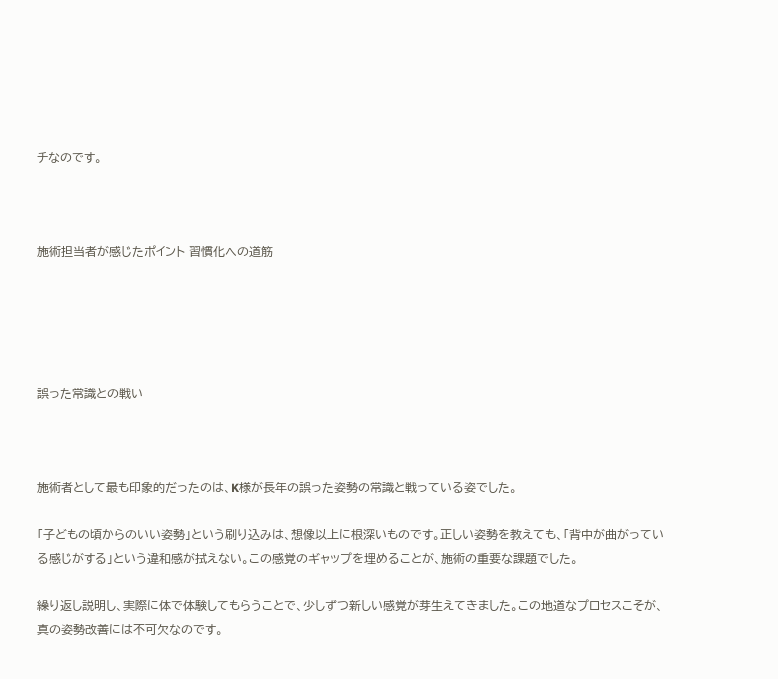チなのです。



施術担当者が感じたポイント 習慣化への道筋





誤った常識との戦い



施術者として最も印象的だったのは、K様が長年の誤った姿勢の常識と戦っている姿でした。

「子どもの頃からのいい姿勢」という刷り込みは、想像以上に根深いものです。正しい姿勢を教えても、「背中が曲がっている感じがする」という違和感が拭えない。この感覚のギャップを埋めることが、施術の重要な課題でした。

繰り返し説明し、実際に体で体験してもらうことで、少しずつ新しい感覚が芽生えてきました。この地道なプロセスこそが、真の姿勢改善には不可欠なのです。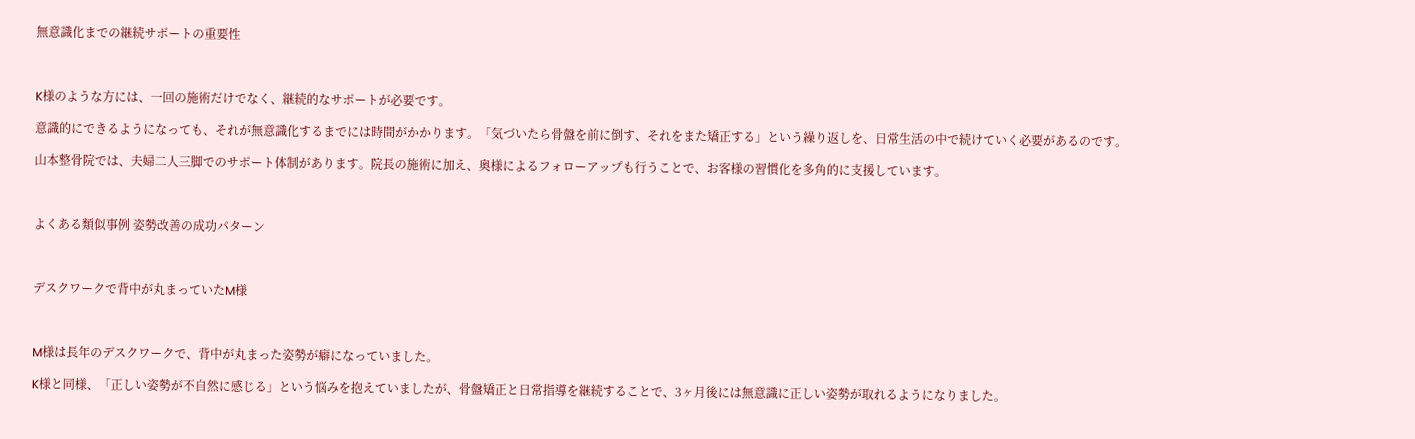無意識化までの継続サポートの重要性



K様のような方には、一回の施術だけでなく、継続的なサポートが必要です。

意識的にできるようになっても、それが無意識化するまでには時間がかかります。「気づいたら骨盤を前に倒す、それをまた矯正する」という繰り返しを、日常生活の中で続けていく必要があるのです。

山本整骨院では、夫婦二人三脚でのサポート体制があります。院長の施術に加え、奥様によるフォローアップも行うことで、お客様の習慣化を多角的に支援しています。



よくある類似事例 姿勢改善の成功パターン



デスクワークで背中が丸まっていたM様



M様は長年のデスクワークで、背中が丸まった姿勢が癖になっていました。

K様と同様、「正しい姿勢が不自然に感じる」という悩みを抱えていましたが、骨盤矯正と日常指導を継続することで、3ヶ月後には無意識に正しい姿勢が取れるようになりました。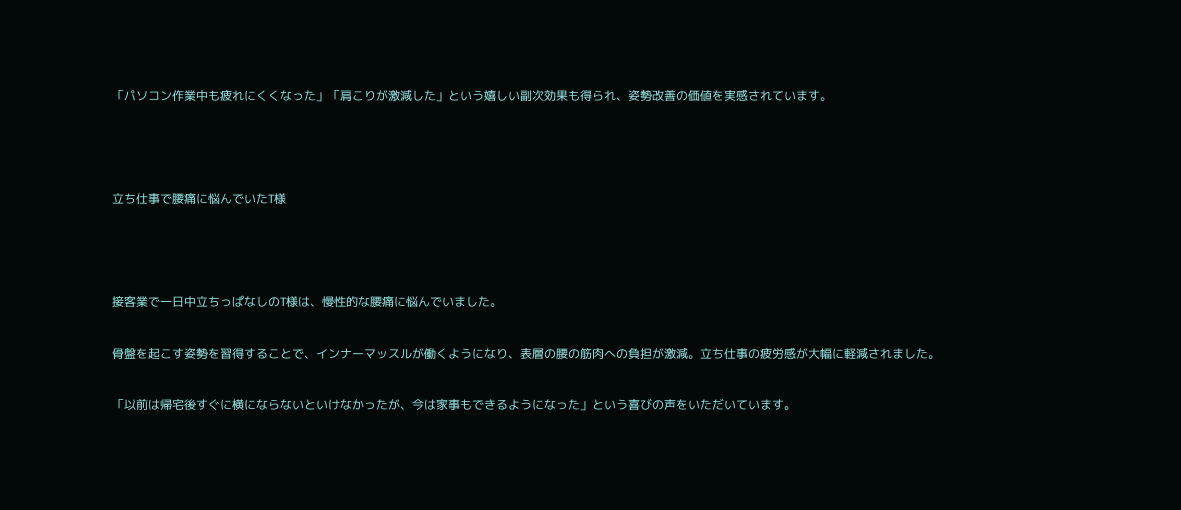「パソコン作業中も疲れにくくなった」「肩こりが激減した」という嬉しい副次効果も得られ、姿勢改善の価値を実感されています。



立ち仕事で腰痛に悩んでいたT様



接客業で一日中立ちっぱなしのT様は、慢性的な腰痛に悩んでいました。

骨盤を起こす姿勢を習得することで、インナーマッスルが働くようになり、表層の腰の筋肉への負担が激減。立ち仕事の疲労感が大幅に軽減されました。

「以前は帰宅後すぐに横にならないといけなかったが、今は家事もできるようになった」という喜びの声をいただいています。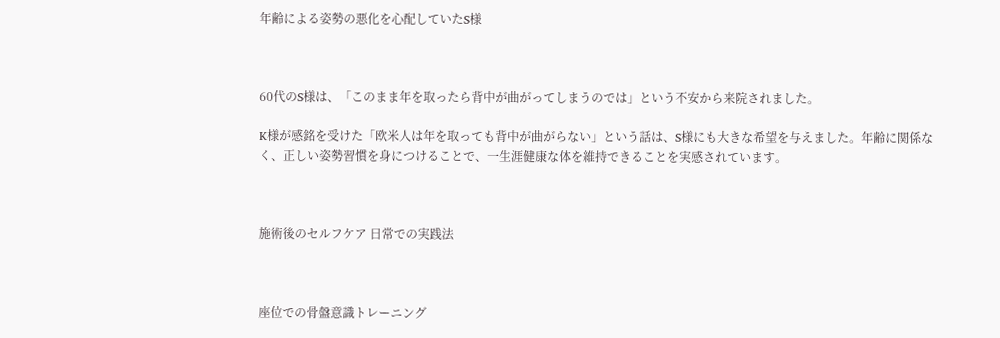年齢による姿勢の悪化を心配していたS様



60代のS様は、「このまま年を取ったら背中が曲がってしまうのでは」という不安から来院されました。

K様が感銘を受けた「欧米人は年を取っても背中が曲がらない」という話は、S様にも大きな希望を与えました。年齢に関係なく、正しい姿勢習慣を身につけることで、一生涯健康な体を維持できることを実感されています。



施術後のセルフケア 日常での実践法



座位での骨盤意識トレーニング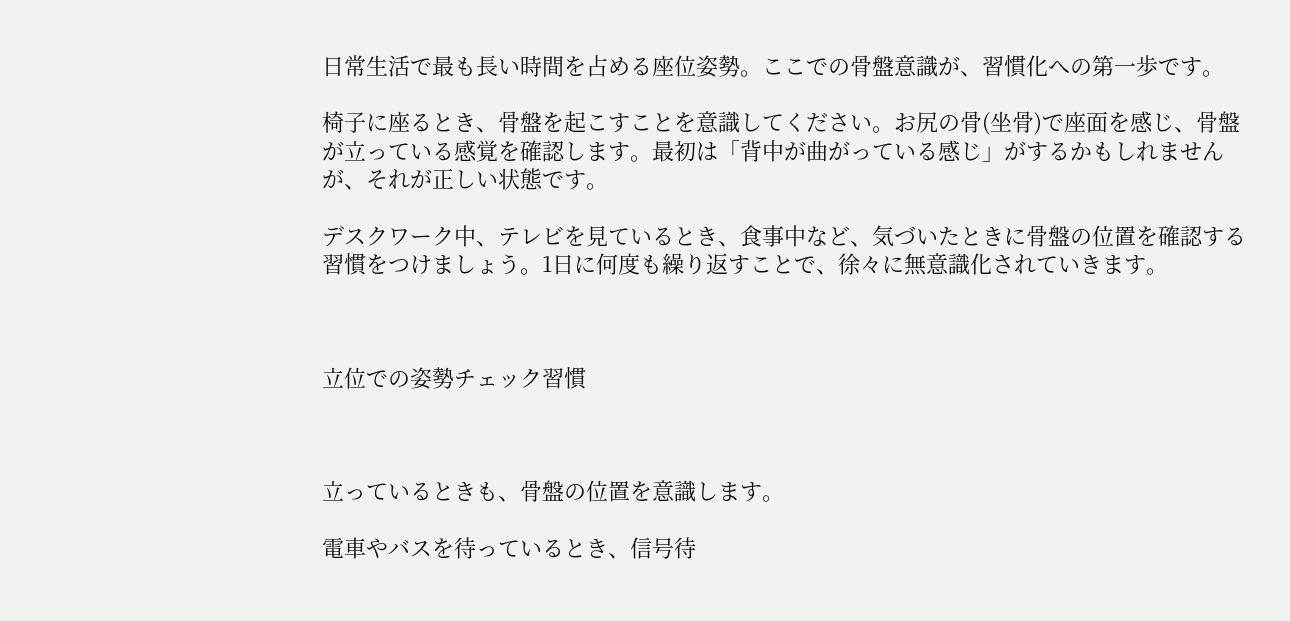日常生活で最も長い時間を占める座位姿勢。ここでの骨盤意識が、習慣化への第一歩です。

椅子に座るとき、骨盤を起こすことを意識してください。お尻の骨(坐骨)で座面を感じ、骨盤が立っている感覚を確認します。最初は「背中が曲がっている感じ」がするかもしれませんが、それが正しい状態です。

デスクワーク中、テレビを見ているとき、食事中など、気づいたときに骨盤の位置を確認する習慣をつけましょう。1日に何度も繰り返すことで、徐々に無意識化されていきます。



立位での姿勢チェック習慣



立っているときも、骨盤の位置を意識します。

電車やバスを待っているとき、信号待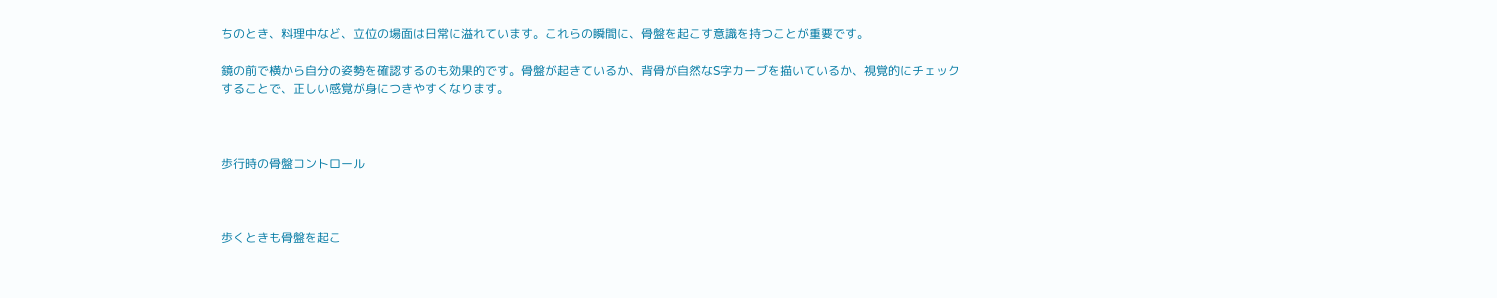ちのとき、料理中など、立位の場面は日常に溢れています。これらの瞬間に、骨盤を起こす意識を持つことが重要です。

鏡の前で横から自分の姿勢を確認するのも効果的です。骨盤が起きているか、背骨が自然なS字カーブを描いているか、視覚的にチェックすることで、正しい感覚が身につきやすくなります。



歩行時の骨盤コントロール



歩くときも骨盤を起こ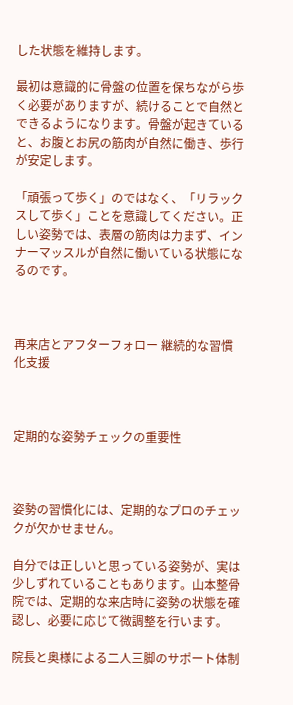した状態を維持します。

最初は意識的に骨盤の位置を保ちながら歩く必要がありますが、続けることで自然とできるようになります。骨盤が起きていると、お腹とお尻の筋肉が自然に働き、歩行が安定します。

「頑張って歩く」のではなく、「リラックスして歩く」ことを意識してください。正しい姿勢では、表層の筋肉は力まず、インナーマッスルが自然に働いている状態になるのです。



再来店とアフターフォロー 継続的な習慣化支援



定期的な姿勢チェックの重要性



姿勢の習慣化には、定期的なプロのチェックが欠かせません。

自分では正しいと思っている姿勢が、実は少しずれていることもあります。山本整骨院では、定期的な来店時に姿勢の状態を確認し、必要に応じて微調整を行います。

院長と奥様による二人三脚のサポート体制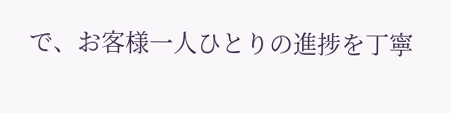で、お客様一人ひとりの進捗を丁寧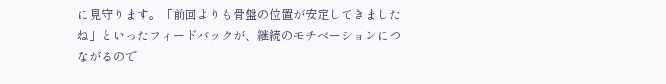に見守ります。「前回よりも骨盤の位置が安定してきましたね」といったフィードバックが、継続のモチベーションにつながるので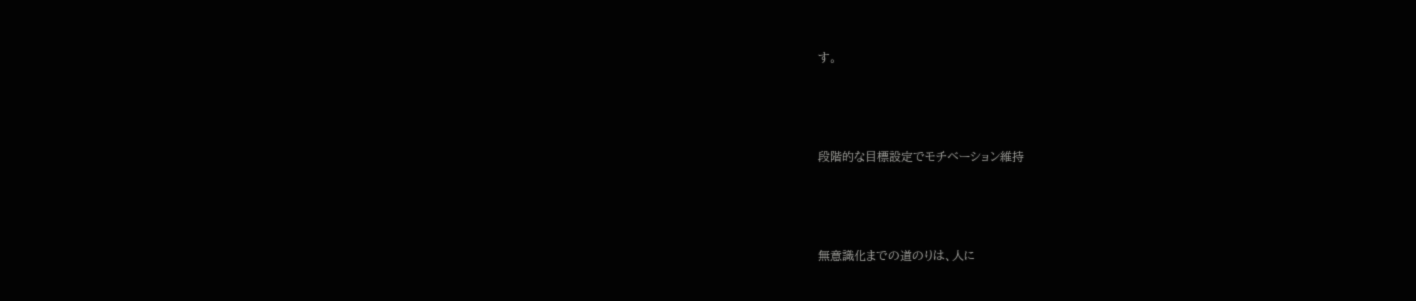す。



段階的な目標設定でモチベーション維持



無意識化までの道のりは、人に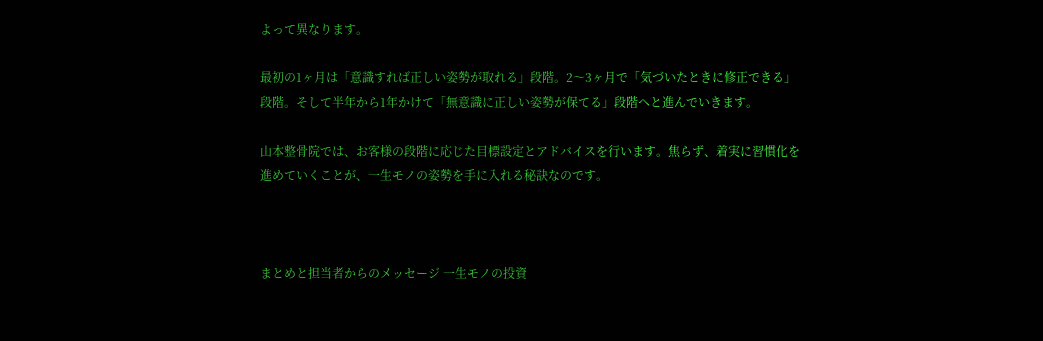よって異なります。

最初の1ヶ月は「意識すれば正しい姿勢が取れる」段階。2〜3ヶ月で「気づいたときに修正できる」段階。そして半年から1年かけて「無意識に正しい姿勢が保てる」段階へと進んでいきます。

山本整骨院では、お客様の段階に応じた目標設定とアドバイスを行います。焦らず、着実に習慣化を進めていくことが、一生モノの姿勢を手に入れる秘訣なのです。



まとめと担当者からのメッセージ 一生モノの投資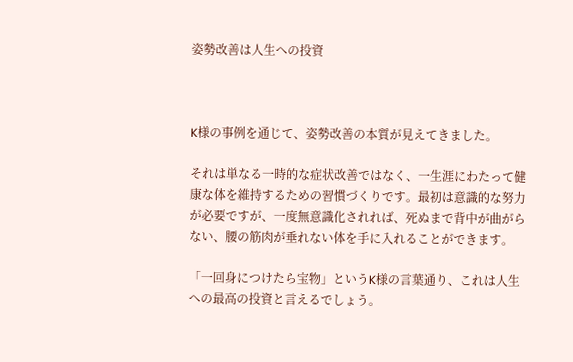姿勢改善は人生への投資



K様の事例を通じて、姿勢改善の本質が見えてきました。

それは単なる一時的な症状改善ではなく、一生涯にわたって健康な体を維持するための習慣づくりです。最初は意識的な努力が必要ですが、一度無意識化されれば、死ぬまで背中が曲がらない、腰の筋肉が垂れない体を手に入れることができます。

「一回身につけたら宝物」というK様の言葉通り、これは人生への最高の投資と言えるでしょう。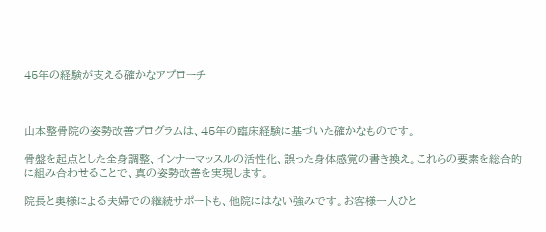45年の経験が支える確かなアプローチ



山本整骨院の姿勢改善プログラムは、45年の臨床経験に基づいた確かなものです。

骨盤を起点とした全身調整、インナーマッスルの活性化、誤った身体感覚の書き換え。これらの要素を総合的に組み合わせることで、真の姿勢改善を実現します。

院長と奥様による夫婦での継続サポートも、他院にはない強みです。お客様一人ひと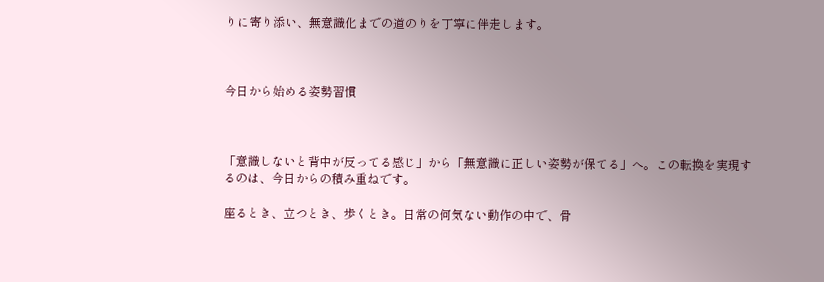りに寄り添い、無意識化までの道のりを丁寧に伴走します。



今日から始める姿勢習慣



「意識しないと背中が反ってる感じ」から「無意識に正しい姿勢が保てる」へ。この転換を実現するのは、今日からの積み重ねです。

座るとき、立つとき、歩くとき。日常の何気ない動作の中で、骨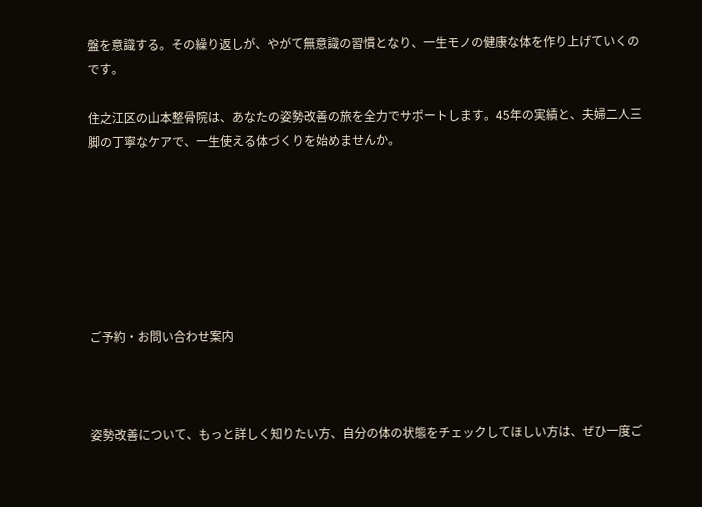盤を意識する。その繰り返しが、やがて無意識の習慣となり、一生モノの健康な体を作り上げていくのです。

住之江区の山本整骨院は、あなたの姿勢改善の旅を全力でサポートします。45年の実績と、夫婦二人三脚の丁寧なケアで、一生使える体づくりを始めませんか。







ご予約・お問い合わせ案内



姿勢改善について、もっと詳しく知りたい方、自分の体の状態をチェックしてほしい方は、ぜひ一度ご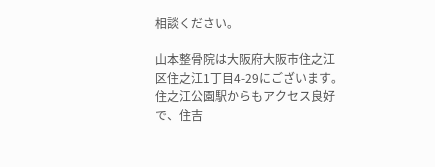相談ください。

山本整骨院は大阪府大阪市住之江区住之江1丁目4-29にございます。住之江公園駅からもアクセス良好で、住吉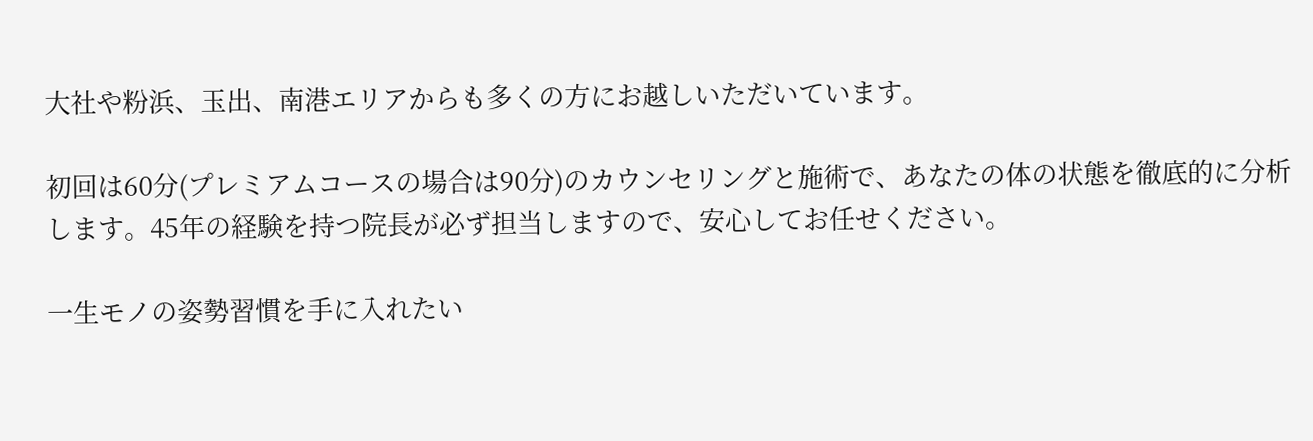大社や粉浜、玉出、南港エリアからも多くの方にお越しいただいています。

初回は60分(プレミアムコースの場合は90分)のカウンセリングと施術で、あなたの体の状態を徹底的に分析します。45年の経験を持つ院長が必ず担当しますので、安心してお任せください。

一生モノの姿勢習慣を手に入れたい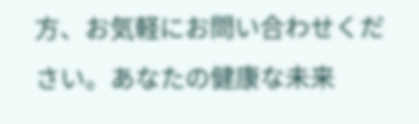方、お気軽にお問い合わせください。あなたの健康な未来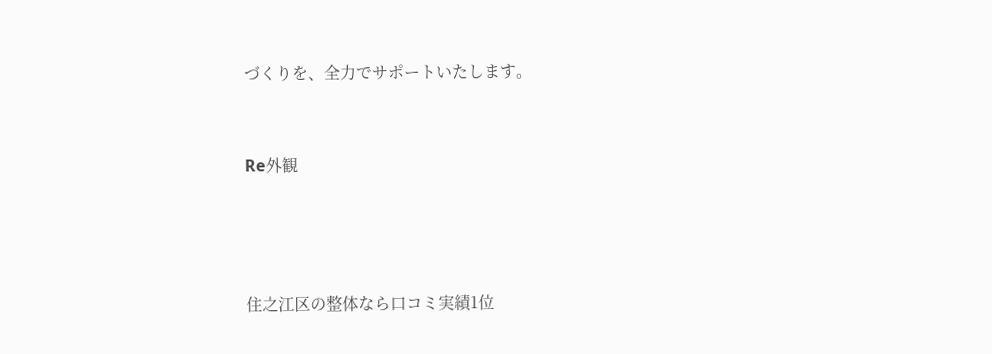づくりを、全力でサポートいたします。



Re外観





住之江区の整体なら口コミ実績1位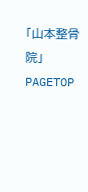「山本整骨院」 PAGETOP